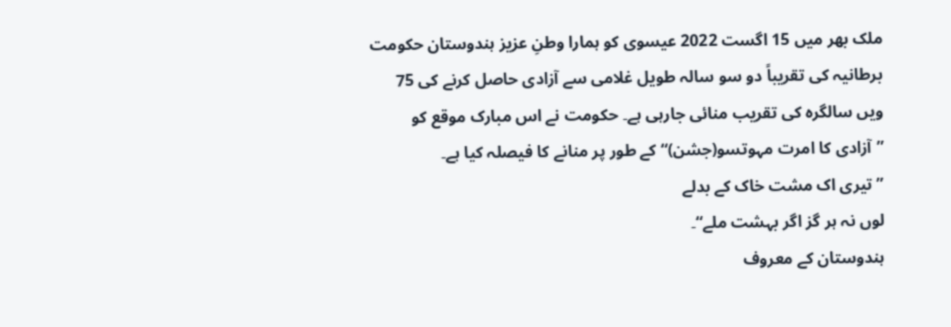ملک بھر میں 15 اگست 2022 عیسوی کو ہمارا وطنِ عزیز ہندوستان حکومت برطانیہ کی تقریباً دو سو سالہ طویل غلامی سے آزادی حاصل کرنے کی 75 ویں سالگرہ کی تقریب منائی جارہی ہے۔ حکومت نے اس مبارک موقع کو ”آزادی کا امرت مہوتسو(جشن)“ کے طور پر منانے کا فیصلہ کیا ہے۔
” تیری اک مشت خاک کے بدلے
لوں نہ ہر گز اگر بہشت ملے“۔
ہندوستان کے معروف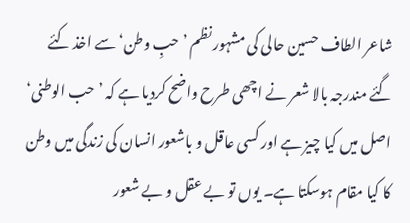شاعر الطاف حسین حالی کی مشہور نظم ’حبِ وطن‘ سے اخذ کئے گئے مندرجہ بالا شعر نے اچھی طرح واضح کردیا ہے کہ ’حب الوطنی‘ اصل میں کیا چیز ہے اور کسی عاقل و باشعور انسان کی زندگی میں وطن کا کیا مقام ہوسکتا ہے۔ یوں تو بے عقل و بے شعور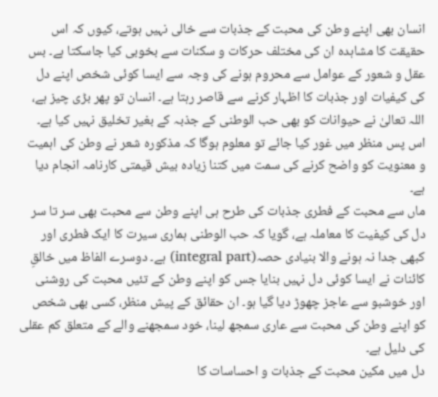انسان بھی اپنے وطن کی محبت کے جذبات سے خالی نہیں ہوتے، کیوں کہ اس حقیقت کا مشاہدہ ان کی مختلف حرکات و سکنات سے بخوبی کیا جاسکتا ہے۔ بس عقل و شعور کے عوامل سے محروم ہونے کی وجہ سے ایسا کوئی شخص اپنے دل کی کیفیات اور جذبات کا اظہار کرنے سے قاصر رہتا ہے۔ انسان تو پھر بڑی چیز ہے، اللہ تعالیٰ نے حیوانات کو بھی حب الوطنی کے جذبہ کے بغیر تخلیق نہیں کیا ہے۔ اس پس منظر میں غور کیا جائے تو معلوم ہوگا کہ مذکورہ شعر نے وطن کی اہمیت و معنویت کو واضح کرنے کی سمت میں کتنا زیادہ بیش قیمتی کارنامہ انجام دیا ہے۔
ماں سے محبت کے فطری جذبات کی طرح ہی اپنے وطن سے محبت بھی سر تا سر دل کی کیفیت کا معاملہ ہے، گویا کہ حب الوطنی ہماری سیرت کا ایک فطری اور کبھی جدا نہ ہونے والا بنیادی حصہ(integral part) ہے۔ دوسرے الفاظ میں خالقِ کائنات نے ایسا کوئی دل نہیں بنایا جس کو اپنے وطن کے تئیں محبت کی روشنی اور خوشبو سے عاجز چھوڑ دیا گیا ہو۔ ان حقائق کے پیش منظر، کسی بھی شخص کو اپنے وطن کی محبت سے عاری سمجھ لینا، خود سمجھنے والے کے متعلق کم عقلی کی دلیل ہے۔
دل میں مکین محبت کے جذبات و احساسات کا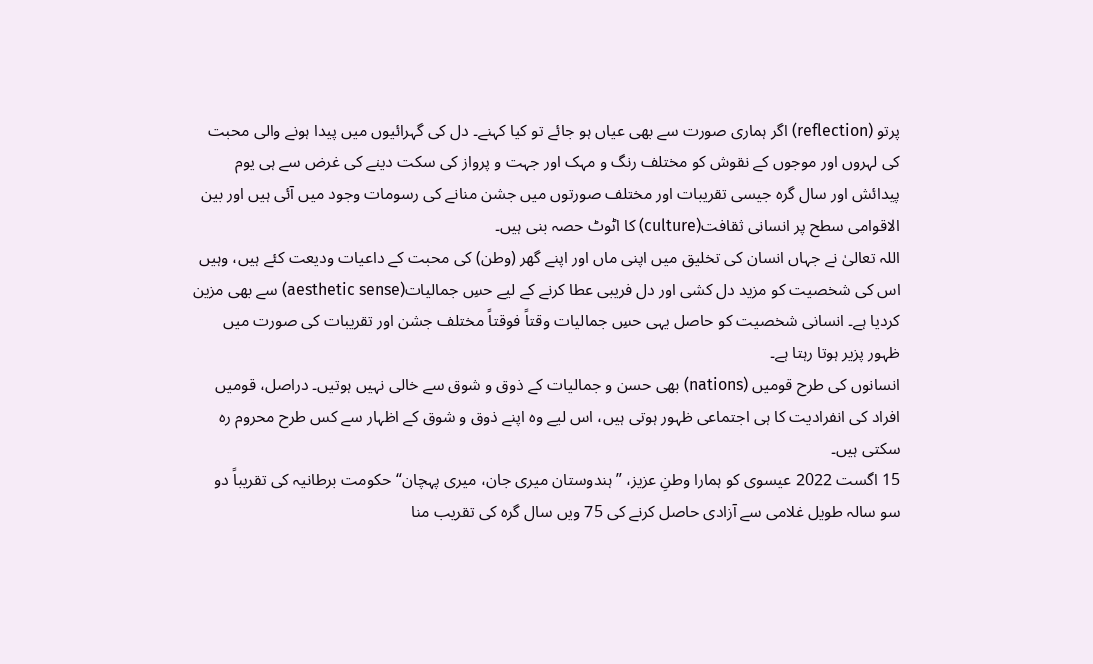پرتو (reflection) اگر ہماری صورت سے بھی عیاں ہو جائے تو کیا کہنے۔ دل کی گہرائیوں میں پیدا ہونے والی محبت کی لہروں اور موجوں کے نقوش کو مختلف رنگ و مہک اور جہت و پرواز کی سکت دینے کی غرض سے ہی یوم پیدائش اور سال گرہ جیسی تقریبات اور مختلف صورتوں میں جشن منانے کی رسومات وجود میں آئی ہیں اور بین الاقوامی سطح پر انسانی ثقافت(culture) کا اٹوٹ حصہ بنی ہیں۔
اللہ تعالیٰ نے جہاں انسان کی تخلیق میں اپنی ماں اور اپنے گھر (وطن) کی محبت کے داعیات ودیعت کئے ہیں، وہیں اس کی شخصیت کو مزید دل کشی اور دل فریبی عطا کرنے کے لیے حسِ جمالیات(aesthetic sense) سے بھی مزین کردیا ہے۔ انسانی شخصیت کو حاصل یہی حسِ جمالیات وقتاً فوقتاً مختلف جشن اور تقریبات کی صورت میں ظہور پزیر ہوتا رہتا ہے۔
انسانوں کی طرح قومیں (nations) بھی حسن و جمالیات کے ذوق و شوق سے خالی نہیں ہوتیں۔ دراصل، قومیں افراد کی انفرادیت کا ہی اجتماعی ظہور ہوتی ہیں، اس لیے وہ اپنے ذوق و شوق کے اظہار سے کس طرح محروم رہ سکتی ہیں۔
15 اگست 2022 عیسوی کو ہمارا وطنِ عزیز، ”ہندوستان میری جان، میری پہچان“ حکومت برطانیہ کی تقریباً دو سو سالہ طویل غلامی سے آزادی حاصل کرنے کی 75 ویں سال گرہ کی تقریب منا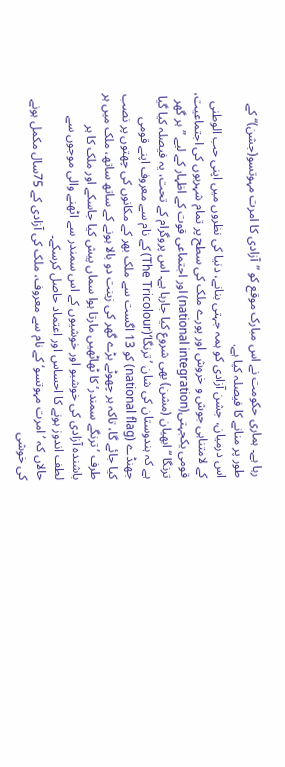رہا ہے۔ ہماری حکومت نے اس مبارک موقع کو ”آزادی کا امرت مہوتسو(جشن)“ کے طور پر منانے کا فیصلہ کیا ہے.
اس درمیان، جشن آزادی کو ہمہ جہتی بنانے، دنیا کی نظروں میں اپنی حب الوطنی کے لامتناہی جوش و خروش اور پورے ملک کی سطح پر تمام شہریوں کی اجتماعیت، قومی یکجہتی(national integration) اور اجتماعی قوت کے اظہار کے لیے ”ہر گھر ترنگا “ ابھیان (مشن) بھی شروع کیا جارہا ہے۔ اس پروگرام کے تحت، یہ فیصلہ کیا گیا ہے کہ ہندوستان کی شان ’ترنگا‘(The Tricolour) کے نام سے معروف اپنے قومی جھنڈے (national flag) کو 13 اگست سے ملک بھر کے مکانوں کی چھتوں پر نصب کیا جائے گا، تاکہ ہر چھوٹے بڑے گھر کی زینت دو بالا ہونے کے ساتھ ساتھ، ملک میں ہر طرف ’ترنگے سمندر‘ کا ٹھاٹھیں مارتا ہوا سماں پیش کیا جاسکے اور ملک کا ہر باشندہ آزادی کی خوشبو اور خوشیوں کے اس سمندر سے اٹھنے والی موجوں سے لطف اندوز ہونے کا احساس اور اعتماد حاصل کرسکے۔
حالاں کہ ’امرت مہوتسو‘ کے نام سے معروف، ملک کی آزادی کے 75سال مکمل ہونے کی خوشی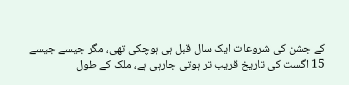کے جشن کی شروعات ایک سال قبل ہی ہوچکی تھی، مگر جیسے جیسے 15 اگست کی تاریخ قریب تر ہوتی جارہی ہے، ملک کے طول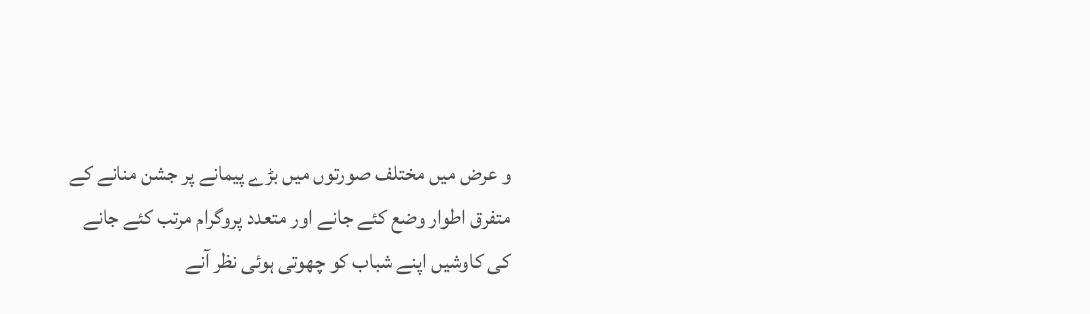و عرض میں مختلف صورتوں میں بڑے پیمانے پر جشن منانے کے متفرق اطوار وضع کئے جانے اور متعدد پروگرام مرتب کئے جانے کی کاوشیں اپنے شباب کو چھوتی ہوئی نظر آنے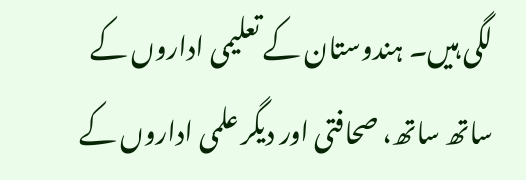لگی ہیں۔ ہندوستان کے تعلیمی اداروں کے ساتھ ساتھ، صحافتی اور دیگر علمی اداروں کے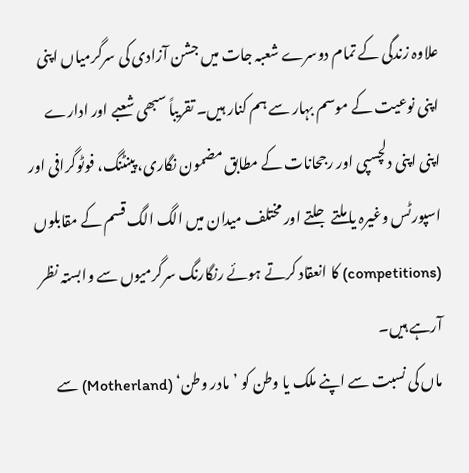علاوہ زندگی کے تمام دوسرے شعبہ جات میں جشن آزادی کی سرگرمیاں اپنی اپنی نوعیت کے موسم بہار سے ہم کنار ہیں۔ تقریباً سبھی شعبے اور ادارے اپنی اپنی دلچسپی اور رجحانات کے مطابق مضمون نگاری، پینٹنگ، فوٹوگرافی اور اسپورٹس وغیرہ یا ملتے جلتے اور مختلف میدان میں الگ الگ قسم کے مقابلوں (competitions) کا انعقاد کرتے ہوئے رنگارنگ سرگرمیوں سے وابستہ نظر آرہے ہیں۔
ماں کی نسبت سے اپنے ملک یا وطن کو ’مادر وطن‘ (Motherland) سے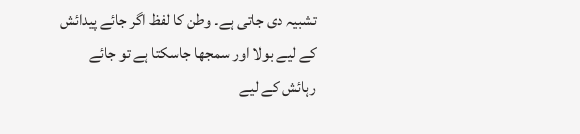تشبیہ دی جاتی ہے۔ وطن کا لفظ اگر جائے پیدائش کے لیے بولا اور سمجھا جاسکتا ہے تو جائے رہائش کے لیے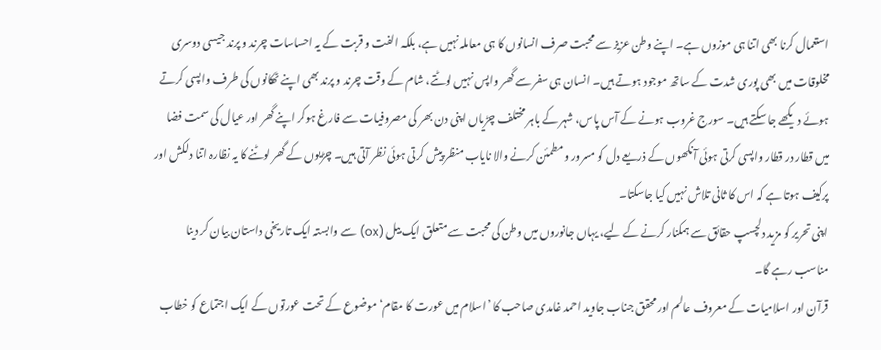استعمال کرنا بھی اتنا ہی موزوں ہے۔ اپنے وطن عزیز سے محبت صرف انسانوں کا ہی معاملہ نہیں ہے، بلکہ الفت و قربت کے یہ احساسات چرند و پرند جیسی دوسری مخلوقات میں بھی پوری شدت کے ساتھ موجود ہوتے ہیں۔ انسان ہی سفر سے گھر واپس نہیں لوٹتے، شام کے وقت چرند و پرند بھی اپنے ٹھکانوں کی طرف واپسی کرتے ہوئے دیکھے جا سکتے ہیں۔ سورج غروب ہونے کے آس پاس، شہر کے باہر مختلف چڑیاں اپنی دن بھر کی مصروفیات سے فارغ ہوکر اپنے گھر اور عیال کی سمت فضا میں قطار در قطار واپسی کرتی ہوئی آنکھوں کے ذریعے دل کو مسرور و مطمئن کرنے والا نایاب منظر پیش کرتی ہوئی نظر آتی ہیں۔ چڑیوں کے گھر لوٹنے کا یہ نظارہ اتنا دلکش اور پرکیف ہوتا ہے کہ اس کا ثانی تلاش نہیں کیا جاسکتا۔
اپنی تحریر کو مزید دلچسپ حقائق سے ہمکنار کرنے کے لیے، یہاں جانوروں میں وطن کی محبت سے متعلق ایک بیل (ox) سے وابستہ ایک تاریخی داستان بیان کر دینا مناسب رہے گا۔
قرآن اور اسلامیات کے معروف عالم اور محقق جناب جاوید احمد غامدی صاحب کا ’اسلام میں عورت کا مقام‘ موضوع کے تحت عورتوں کے ایک اجتماع کو خطاب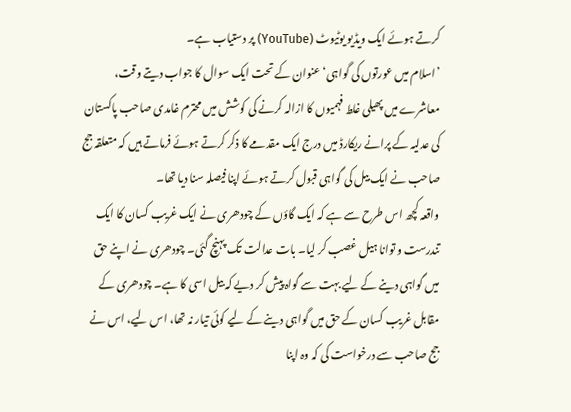کرتے ہوئے ایک ویڈیو یوٹیوٹ (YouTube) پر دستیاب ہے۔
’اسلام میں عورتوں کی گواہی‘ عنوان کے تحت ایک سوال کا جواب دیتے وقت، معاشرے میں پھیلی غلط فہمیوں کا ازالہ کرنے کی کوشش میں محترم غامدی صاحب پاکستان کی عدلیہ کے پرانے ریکارڈ میں درج ایک مقدمے کا ذکر کرتے ہوئے فرماتے ہیں کہ متعلقہ جج صاحب نے ایک بیل کی گواہی قبول کرتے ہوئے اپنا فیصلہ سنا دیا تھا۔
واقعہ کچھ اس طرح سے ہے کہ ایک گاؤں کے چودھری نے ایک غریب کسان کا ایک تندرست و توانا ہیل غصب کر لیا۔ بات عدالت تک پہنچ گئی۔ چودھری نے اپنے حق میں گواہی دینے کے لیے بہت سے گواہ پیش کر دیے کہ بیل اسی کا ہے۔ چودھری کے مقابل غریب کسان کے حق میں گواہی دینے کے لیے کوئی تیار نہ تھا، اس لیے، اس نے جج صاحب سے درخواست کی کہ وہ اپنا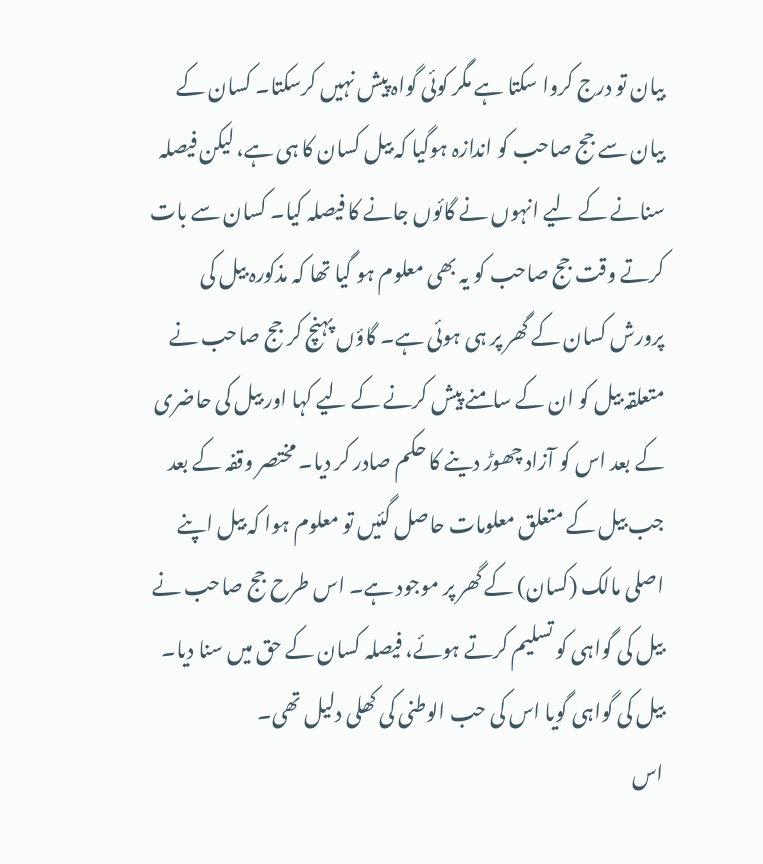بیان تو درج کروا سکتا ہے مگر کوئی گواہ پیش نہیں کرسکتا۔ کسان کے بیان سے جج صاحب کو اندازہ ہوگیا کہ بیل کسان کا ہی ہے، لیکن فیصلہ سنانے کے لیے انہوں نے گائوں جانے کا فیصلہ کیا۔ کسان سے بات کرتے وقت جج صاحب کو یہ بھی معلوم ہو گیا تھا کہ مذکورہ بیل کی پرورش کسان کے گھر پر ہی ہوئی ہے۔ گاؤں پہنچ کر جج صاحب نے متعلقہ بیل کو ان کے سامنے پیش کرنے کے لیے کہا اور بیل کی حاضری کے بعد اس کو آزاد چھوڑ دینے کا حکم صادر کر دیا۔ مختصر وقفہ کے بعد جب بیل کے متعلق معلومات حاصل گئیں تو معلوم ہوا کہ بیل اپنے اصلی مالک (کسان) کے گھر پر موجود ہے۔ اس طرح جج صاحب نے بیل کی گواہی کو تسلیم کرتے ہوئے، فیصلہ کسان کے حق میں سنا دیا۔ بیل کی گواہی گویا اس کی حب الوطنی کی کھلی دلیل تھی۔
اس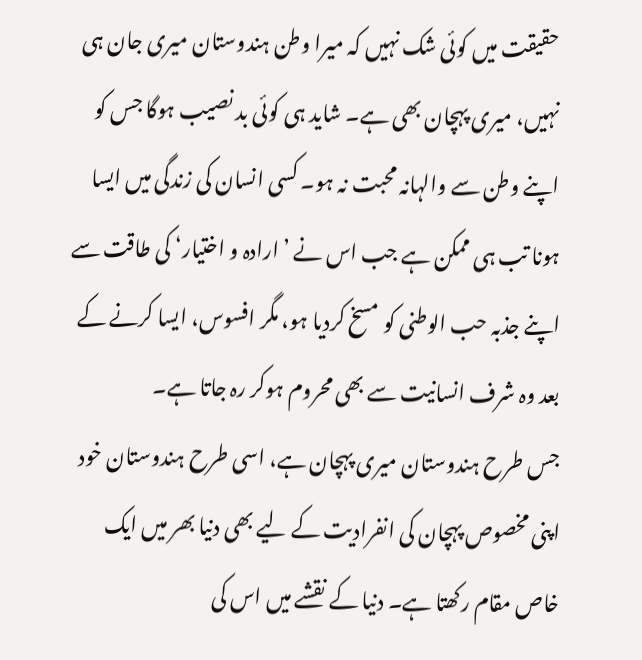حقیقت میں کوئی شک نہیں کہ میرا وطن ہندوستان میری جان ہی نہیں، میری پہچان بھی ہے۔ شاید ہی کوئی بد نصیب ہوگا جس کو اپنے وطن سے والہانہ محبت نہ ہو۔ کسی انسان کی زندگی میں ایسا ہونا تب ہی ممکن ہے جب اس نے ’ارادہ و اختیار‘ کی طاقت سے اپنے جذبہ حب الوطنی کو مسخ کردیا ہو، مگر افسوس، ایسا کرنے کے بعد وہ شرف انسانیت سے بھی محروم ہوکر رہ جاتا ہے۔
جس طرح ہندوستان میری پہچان ہے، اسی طرح ہندوستان خود اپنی مخصوص پہچان کی انفرادیت کے لیے بھی دنیا بھر میں ایک خاص مقام رکھتا ہے۔ دنیا کے نقشے میں اس کی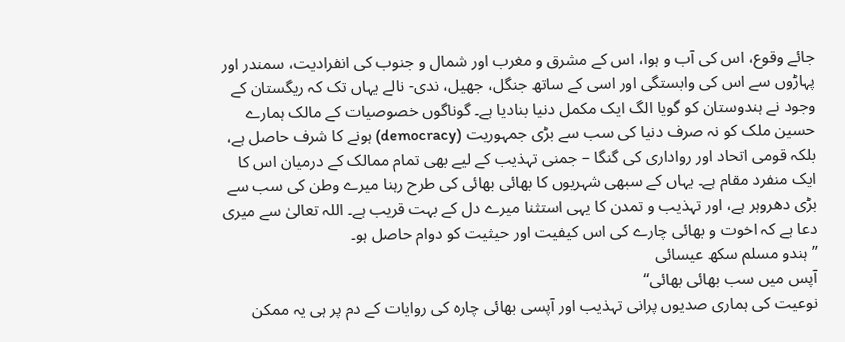جائے وقوع، اس کی آب و ہوا، اس کے مشرق و مغرب اور شمال و جنوب کی انفرادیت، سمندر اور پہاڑوں سے اس کی وابستگی اور اسی کے ساتھ جنگل، جھیل، ندی- نالے یہاں تک کہ ریگستان کے وجود نے ہندوستان کو گویا الگ ایک مکمل دنیا بنادیا ہے۔ گوناگوں خصوصیات کے مالک ہمارے حسین ملک کو نہ صرف دنیا کی سب سے بڑی جمہوریت (democracy) ہونے کا شرف حاصل ہے، بلکہ قومی اتحاد اور رواداری کی گنگا – جمنی تہذیب کے لیے بھی تمام ممالک کے درمیان اس کا ایک منفرد مقام ہے۔ یہاں کے سبھی شہریوں کا بھائی بھائی کی طرح رہنا میرے وطن کی سب سے بڑی دھروہر ہے، اور تہذیب و تمدن کا یہی استثنا میرے دل کے بہت قریب ہے۔ اللہ تعالیٰ سے میری دعا ہے کہ اخوت و بھائی چارے کی اس کیفیت اور حیثیت کو دوام حاصل ہو۔
”ہندو مسلم سکھ عیسائی
آپس میں سب بھائی بھائی“
نوعیت کی ہماری صدیوں پرانی تہذیب اور آپسی بھائی چارہ کی روایات کے دم پر ہی یہ ممکن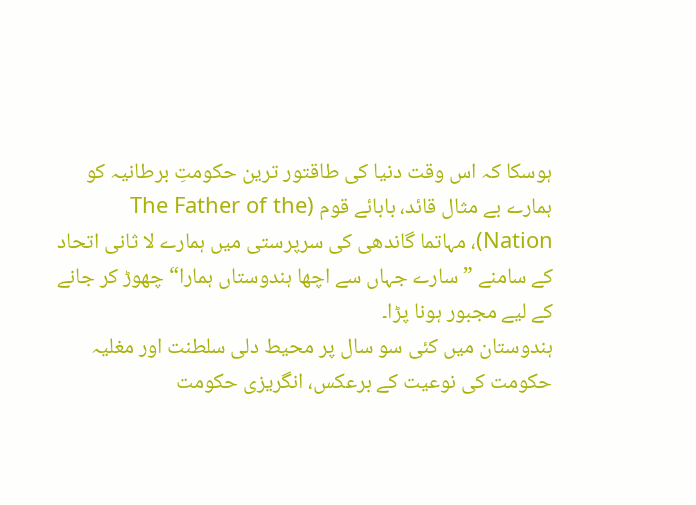ہوسکا کہ اس وقت دنیا کی طاقتور ترین حکومتِ برطانیہ کو ہمارے بے مثال قائد، بابائے قوم (The Father of the Nation)، مہاتما گاندھی کی سرپرستی میں ہمارے لا ثانی اتحاد کے سامنے ”سارے جہاں سے اچھا ہندوستاں ہمارا“ چھوڑ کر جانے کے لیے مجبور ہونا پڑا۔
ہندوستان میں کئی سو سال پر محیط دلی سلطنت اور مغلیہ حکومت کی نوعیت کے برعکس، انگریزی حکومت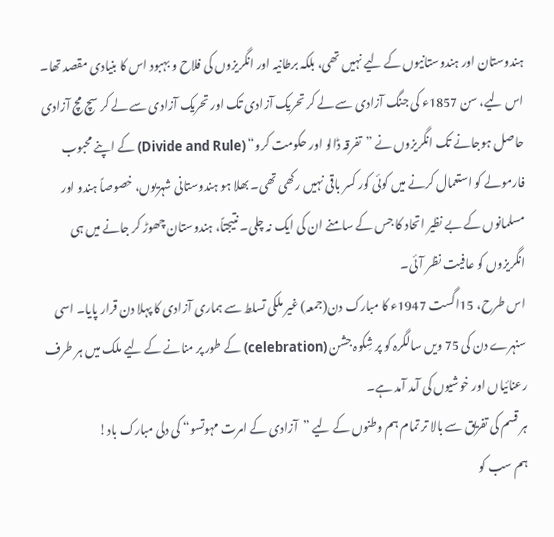ہندوستان اور ہندوستانیوں کے لیے نہیں تھی، بلکہ برطانیہ اور انگریزوں کی فلاح و بہبود اس کا بنیادی مقصد تھا۔ اس لیے، سن 1857ء کی جنگ آزادی سے لے کر تحریک آزادی تک اور تحریک آزادی سے لے کر سچ مچ آزادی حاصل ہوجانے تک انگریزوں نے ”تفرقہ ڈالو اور حکومت کرو“ (Divide and Rule) کے اپنے محبوب فارمولے کو استعمال کرنے میں کوئی کور کسر باقی نہیں رکھی تھی۔ بھلا ہو ہندوستانی شہریوں، خصوصاً ہندو اور مسلمانوں کے بے نظیر اتحاد کا جس کے سامنے ان کی ایک نہ چلی۔ نتیجتاً، ہندوستان چھوڑ کر جانے میں ہی انگریزوں کو عافیت نظر آئی۔
اس طرح، 15اگست 1947ء کا مبارک دن(جمعہ) غیر ملکی تسلط سے ہماری آزادی کا پہلا دن قرار پایا۔ اسی سنہرے دن کی 75 ویں سالگرہ کو پر شِکوہ جشن (celebration) کے طور پر منانے کے لیے ملک میں ہر طرف رعنائیاں اور خوشیوں کی آمد آمد ہے۔
ہر قسم کی تفریق سے بالا تر تمام ہم وطنوں کے لیے ”آزادی کے امرت مہوتسو“ کی دلی مبارک باد!
ہم سب کو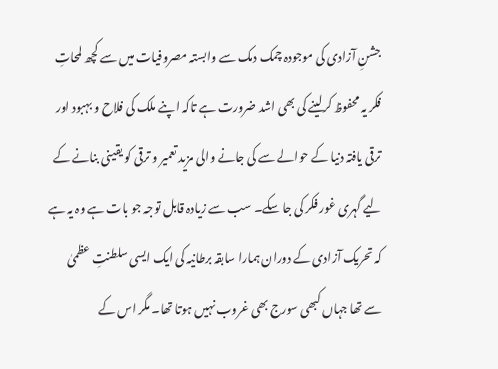جشنِ آزادی کی موجودہ چمک دمک سے وابستہ مصروفیات میں سے کچھ لمحاتِ فکر یہ محفوظ کرلینے کی بھی اشد ضرورت ہے تاکہ اپنے ملک کی فلاح و بہبود اور ترقی یافتہ دنیا کے حوالے سے کی جانے والی مزید تعمیر و ترقی کو یقینی بنانے کے لیے گہری غور فکر کی جا سکے۔ سب سے زیادہ قابل توجہ جو بات ہے وہ یہ ہے کہ تحریک آزادی کے دوران ہمارا سابقہ برطانیہ کی ایک ایسی سلطنتِ عظمیٰ سے تھا جہاں کبھی سورج بھی غروب نہیں ہوتا تھا۔ مگر اس کے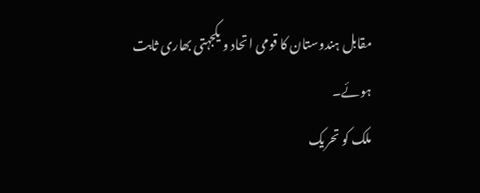مقابل ہندوستان کا قومی اتحاد و یکجہتی بھاری ثابت ہوئے۔
ملک کو تحریک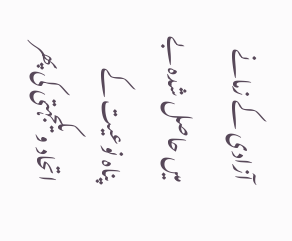آزادی کے زمانے میں حاصل شدہ بے پناہ نوعیت کے اتحاد و یکجہتی کی پھر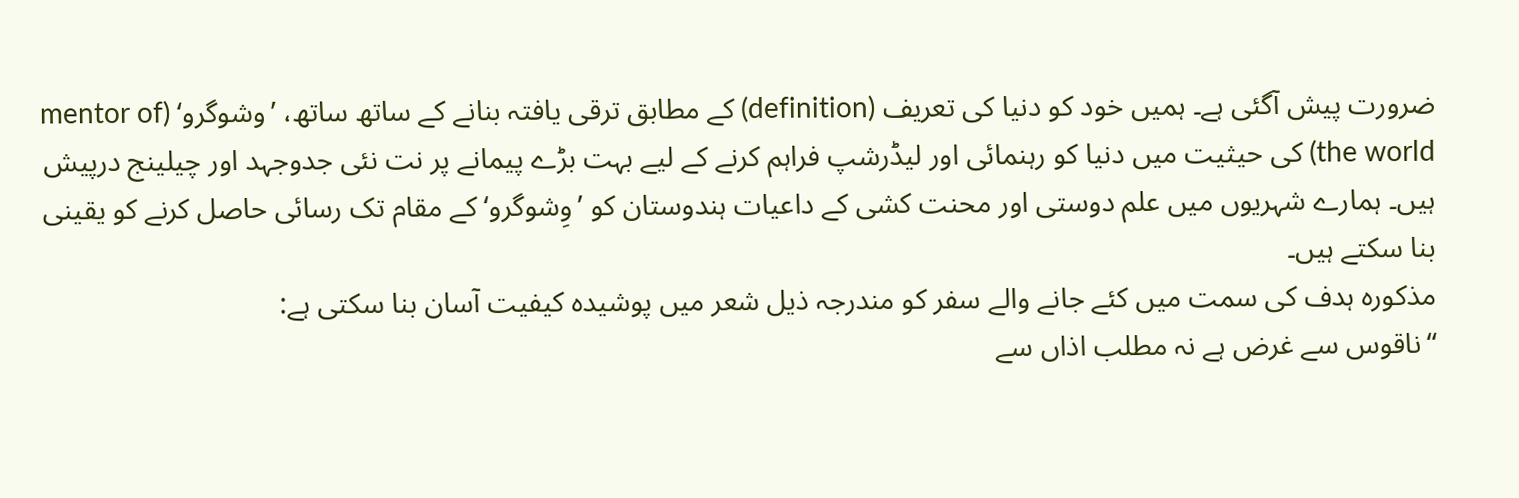ضرورت پیش آگئی ہے۔ ہمیں خود کو دنیا کی تعریف (definition) کے مطابق ترقی یافتہ بنانے کے ساتھ ساتھ، ’وشوگرو‘ (mentor of the world) کی حیثیت میں دنیا کو رہنمائی اور لیڈرشپ فراہم کرنے کے لیے بہت بڑے پیمانے پر نت نئی جدوجہد اور چیلینج درپیش ہیں۔ ہمارے شہریوں میں علم دوستی اور محنت کشی کے داعیات ہندوستان کو ’وِشوگرو‘ کے مقام تک رسائی حاصل کرنے کو یقینی بنا سکتے ہیں۔
مذکورہ ہدف کی سمت میں کئے جانے والے سفر کو مندرجہ ذیل شعر میں پوشیدہ کیفیت آسان بنا سکتی ہے:
“ناقوس سے غرض ہے نہ مطلب اذاں سے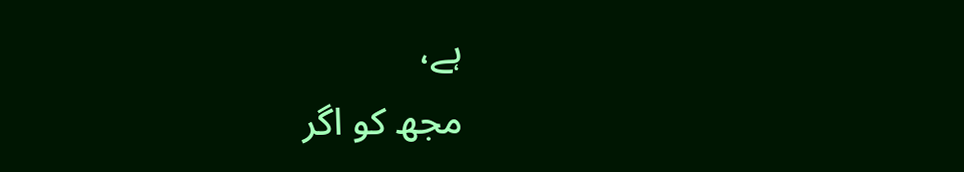ہے،
مجھ کو اگر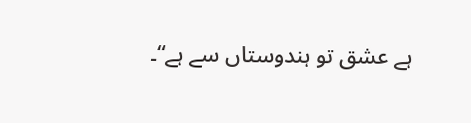ہے عشق تو ہندوستاں سے ہے“۔